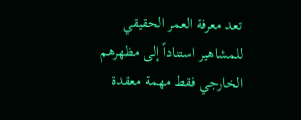تعد معرفة العمر الحقيقي للمشاهير استناداً إلى مظهرهم الخارجي فقط مهمة معقدة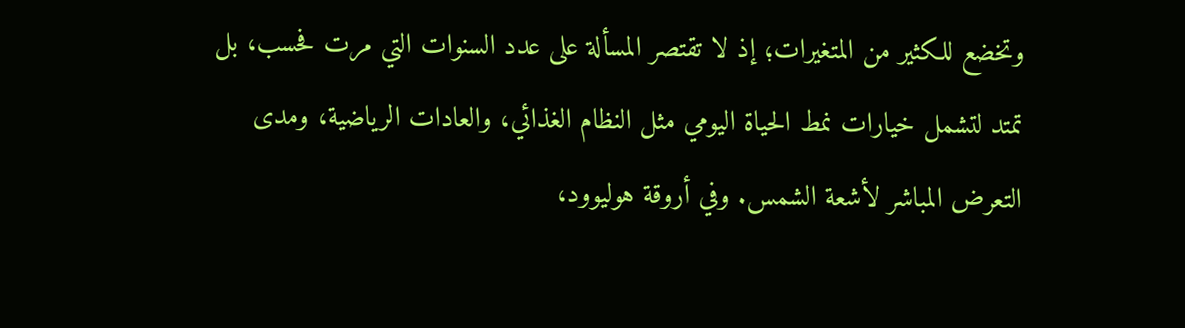وتخضع للكثير من المتغيرات؛ إذ لا تقتصر المسألة على عدد السنوات التي مرت فحسب، بل تمتد لتشمل خيارات نمط الحياة اليومي مثل النظام الغذائي، والعادات الرياضية، ومدى التعرض المباشر لأشعة الشمس. وفي أروقة هوليوود،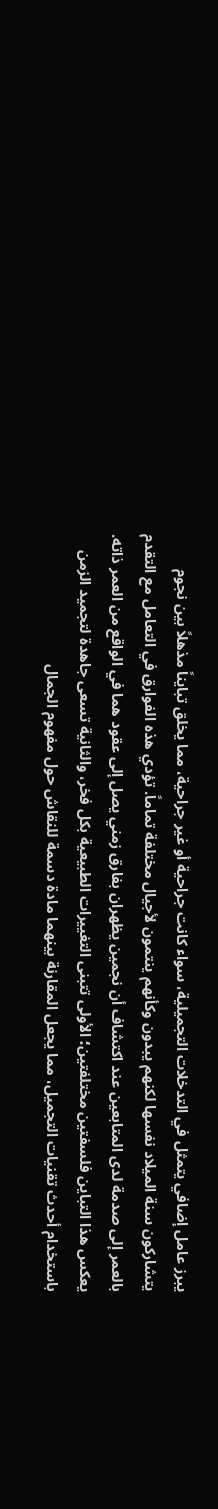يبرز عامل إضافي يتمثل في التدخلات التجميلية، سواء كانت جراحية أو غير جراحية، مما يخلق تبايناً مذهلاً بين نجوم يتشاركون سنة الميلاد نفسها لكنهم يبدون وكأنهم ينتمون لأجيال مختلفة تماماً. تؤدي هذه الفوارق في التعامل مع التقدم بالعمر إلى صدمة لدى المتابعين عند اكتشاف أن نجمين يظهران بفارق زمني يصل إلى عقود هما في الواقع من العمر ذاته. يعكس هذا التباين فلسفتين مختلفتين؛ الأولى تتبنى التغييرات الطبيعية بكل فخر، والثانية تسعى جاهدة لتجميد الزمن باستخدام أحدث تقنيات التجميل، مما يجعل المقارنة بينهما مادة دسمة للنقاش حول مفهوم الجمال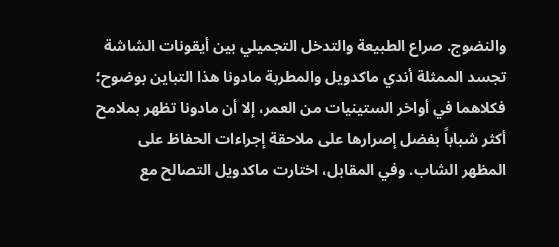والنضوج. صراع الطبيعة والتدخل التجميلي بين أيقونات الشاشة تجسد الممثلة أندي ماكدويل والمطربة مادونا هذا التباين بوضوح؛ فكلاهما في أواخر الستينيات من العمر، إلا أن مادونا تظهر بملامح أكثر شباباً بفضل إصرارها على ملاحقة إجراءات الحفاظ على المظهر الشاب. وفي المقابل، اختارت ماكدويل التصالح مع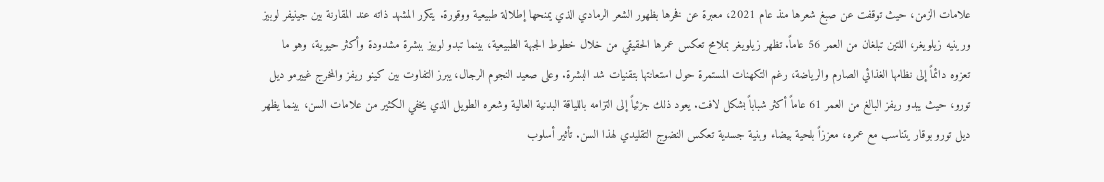علامات الزمن، حيث توقفت عن صبغ شعرها منذ عام 2021، معبرة عن فخرها بظهور الشعر الرمادي الذي يمنحها إطلالة طبيعية ووقورة. يتكرر المشهد ذاته عند المقارنة بين جينيفر لوبيز ورينيه زيلويغر، اللتين تبلغان من العمر 56 عاماً. تظهر زيلويغر بملامح تعكس عمرها الحقيقي من خلال خطوط الجبهة الطبيعية، بينما تبدو لوبيز ببشرة مشدودة وأكثر حيوية، وهو ما تعزوه دائماً إلى نظامها الغذائي الصارم والرياضة، رغم التكهنات المستمرة حول استعانتها بتقنيات شد البشرة. وعلى صعيد النجوم الرجال، يبرز التفاوت بين كينو ريفز والمخرج غييرمو ديل تورو، حيث يبدو ريفز البالغ من العمر 61 عاماً أكثر شباباً بشكل لافت. يعود ذلك جزئياً إلى التزامه باللياقة البدنية العالية وشعره الطويل الذي يخفي الكثير من علامات السن، بينما يظهر ديل تورو بوقار يتناسب مع عمره، معززاً بلحية بيضاء وبنية جسدية تعكس النضوج التقليدي لهذا السن. تأثير أسلوب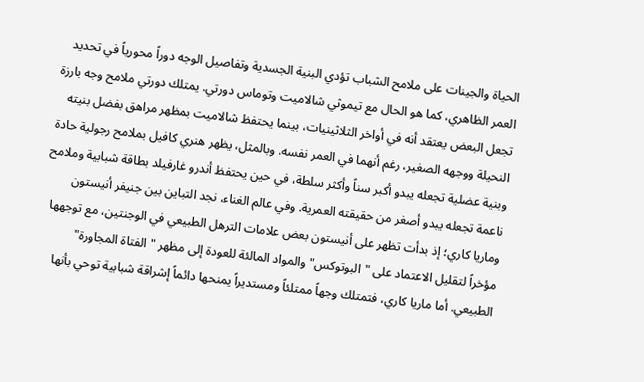الحياة والجينات على ملامح الشباب تؤدي البنية الجسدية وتفاصيل الوجه دوراً محورياً في تحديد العمر الظاهري، كما هو الحال مع تيموثي شالاميت وتوماس دورتي. يمتلك دورتي ملامح وجه بارزة تجعل البعض يعتقد أنه في أواخر الثلاثينيات، بينما يحتفظ شالاميت بمظهر مراهق بفضل بنيته النحيلة ووجهه الصغير، رغم أنهما في العمر نفسه. وبالمثل، يظهر هنري كافيل بملامح رجولية حادة وبنية عضلية تجعله يبدو أكبر سناً وأكثر سلطة، في حين يحتفظ أندرو غارفيلد بطاقة شبابية وملامح ناعمة تجعله يبدو أصغر من حقيقته العمرية. وفي عالم الغناء، نجد التباين بين جنيفر أنيستون وماريا كاري؛ إذ بدأت تظهر على أنيستون بعض علامات الترهل الطبيعي في الوجنتين، مع توجهها مؤخراً لتقليل الاعتماد على "البوتوكس" والمواد المالئة للعودة إلى مظهر "الفتاة المجاورة" الطبيعي. أما ماريا كاري، فتمتلك وجهاً ممتلئاً ومستديراً يمنحها دائماً إشراقة شبابية توحي بأنها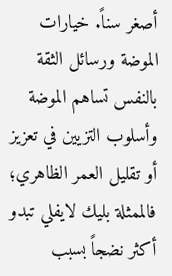أصغر سناً. خيارات الموضة ورسائل الثقة بالنفس تساهم الموضة وأسلوب التزيين في تعزيز أو تقليل العمر الظاهري؛ فالممثلة بليك لايفلي تبدو أكثر نضجاً بسبب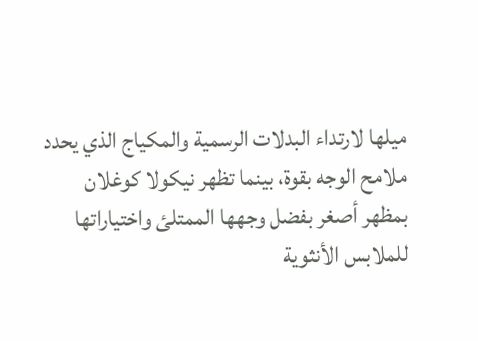ميلها لارتداء البدلات الرسمية والمكياج الذي يحدد ملامح الوجه بقوة، بينما تظهر نيكولا كوغلان بمظهر أصغر بفضل وجهها الممتلئ واختياراتها للملابس الأنثوية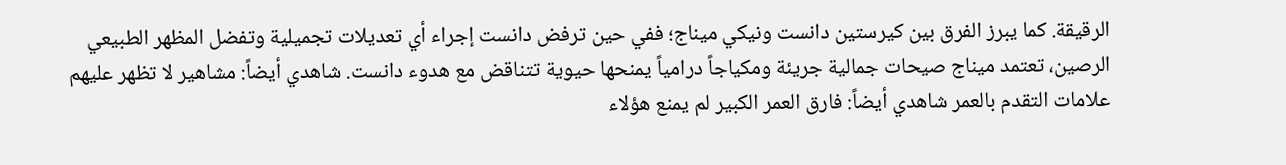الرقيقة. كما يبرز الفرق بين كيرستين دانست ونيكي ميناج؛ ففي حين ترفض دانست إجراء أي تعديلات تجميلية وتفضل المظهر الطبيعي الرصين، تعتمد ميناج صيحات جمالية جريئة ومكياجاً درامياً يمنحها حيوية تتناقض مع هدوء دانست. شاهدي أيضاً: مشاهير لا تظهر عليهم علامات التقدم بالعمر شاهدي أيضاً: فارق العمر الكبير لم يمنع هؤلاء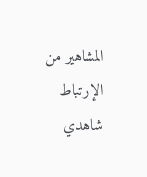المشاهير من الإرتباط شاهدي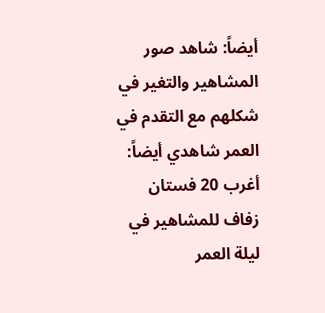أيضاً: شاهد صور المشاهير والتغير في شكلهم مع التقدم في العمر شاهدي أيضاً: أغرب 20 فستان زفاف للمشاهير في ليلة العمر